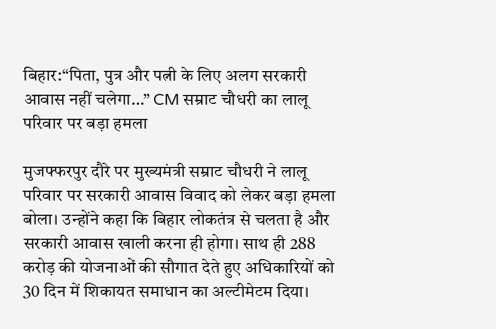बिहार:“पिता, पुत्र और पत्नी के लिए अलग सरकारी आवास नहीं चलेगा…” CM सम्राट चौधरी का लालू परिवार पर बड़ा हमला

मुजफ्फरपुर दौरे पर मुख्यमंत्री सम्राट चौधरी ने लालू परिवार पर सरकारी आवास विवाद को लेकर बड़ा हमला बोला। उन्होंने कहा कि बिहार लोकतंत्र से चलता है और सरकारी आवास खाली करना ही होगा। साथ ही 288 करोड़ की योजनाओं की सौगात देते हुए अधिकारियों को 30 दिन में शिकायत समाधान का अल्टीमेटम दिया।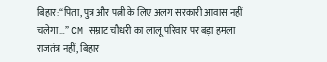बिहार:“पिता, पुत्र और पत्नी के लिए अलग सरकारी आवास नहीं चलेगा…” CM सम्राट चौधरी का लालू परिवार पर बड़ा हमला
राजतंत्र नहीं, बिहार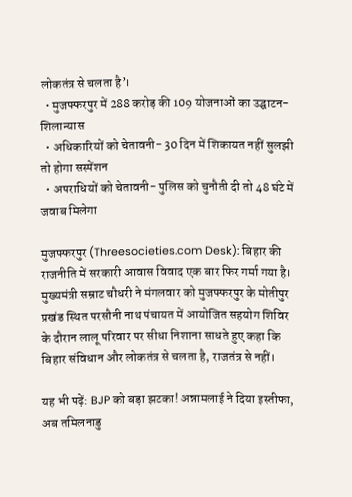लोकतंत्र से चलता है’।
  • मुजफ्फरपुर में 288 करोड़ की 109 योजनाओं का उद्घाटन-शिलान्यास
  • अधिकारियों को चेतावनी- 30 दिन में शिकायत नहीं सुलझी तो होगा सस्पेंशन
  • अपराधियों को चेतावनी- पुलिस को चुनौती दी तो 48 घंटे में जवाब मिलेगा

मुजफ्फरपुर (Threesocieties.com Desk): बिहार की राजनीति में सरकारी आवास विवाद एक बार फिर गर्मा गया है। मुख्यमंत्री सम्राट चौधरी ने मंगलवार को मुजफ्फरपुर के मोतीपुर प्रखंड स्थित परसौनी नाथ पंचायत में आयोजित सहयोग शिविर के दौरान लालू परिवार पर सीधा निशाना साधते हुए कहा कि बिहार संविधान और लोकतंत्र से चलता है, राजतंत्र से नहीं।

यह भी पढ़ें: BJP को बड़ा झटका! अन्नामलाई ने दिया इस्तीफा, अब तमिलनाडु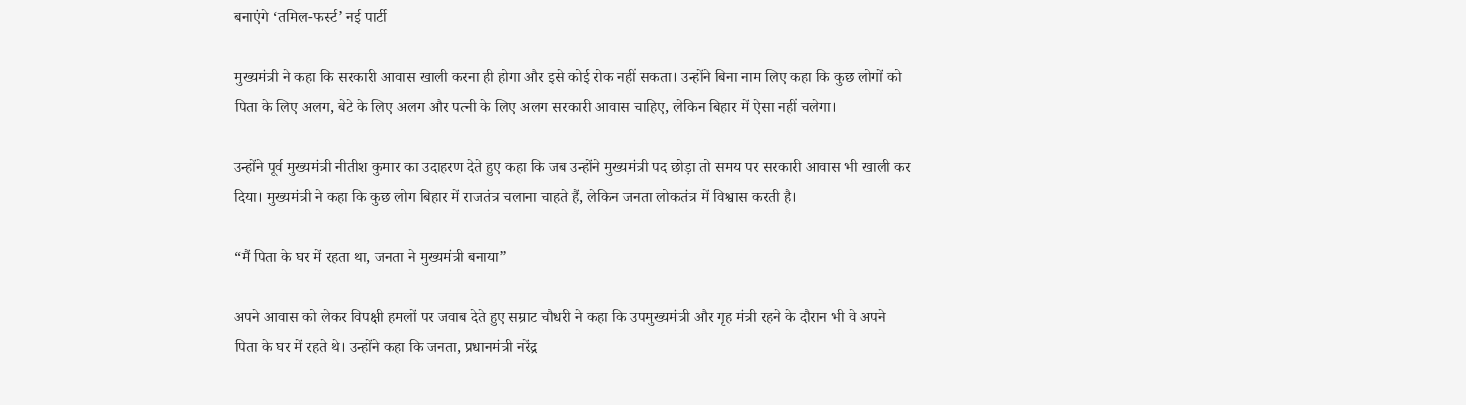बनाएंगे ‘तमिल-फर्स्ट’ नई पार्टी

मुख्यमंत्री ने कहा कि सरकारी आवास खाली करना ही होगा और इसे कोई रोक नहीं सकता। उन्होंने बिना नाम लिए कहा कि कुछ लोगों को पिता के लिए अलग, बेटे के लिए अलग और पत्नी के लिए अलग सरकारी आवास चाहिए, लेकिन बिहार में ऐसा नहीं चलेगा।

उन्होंने पूर्व मुख्यमंत्री नीतीश कुमार का उदाहरण देते हुए कहा कि जब उन्होंने मुख्यमंत्री पद छोड़ा तो समय पर सरकारी आवास भी खाली कर दिया। मुख्यमंत्री ने कहा कि कुछ लोग बिहार में राजतंत्र चलाना चाहते हैं, लेकिन जनता लोकतंत्र में विश्वास करती है।

“मैं पिता के घर में रहता था, जनता ने मुख्यमंत्री बनाया”

अपने आवास को लेकर विपक्षी हमलों पर जवाब देते हुए सम्राट चौधरी ने कहा कि उपमुख्यमंत्री और गृह मंत्री रहने के दौरान भी वे अपने पिता के घर में रहते थे। उन्होंने कहा कि जनता, प्रधानमंत्री नरेंद्र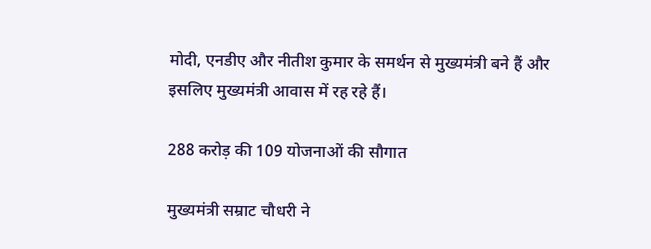मोदी, एनडीए और नीतीश कुमार के समर्थन से मुख्यमंत्री बने हैं और इसलिए मुख्यमंत्री आवास में रह रहे हैं।

288 करोड़ की 109 योजनाओं की सौगात

मुख्यमंत्री सम्राट चौधरी ने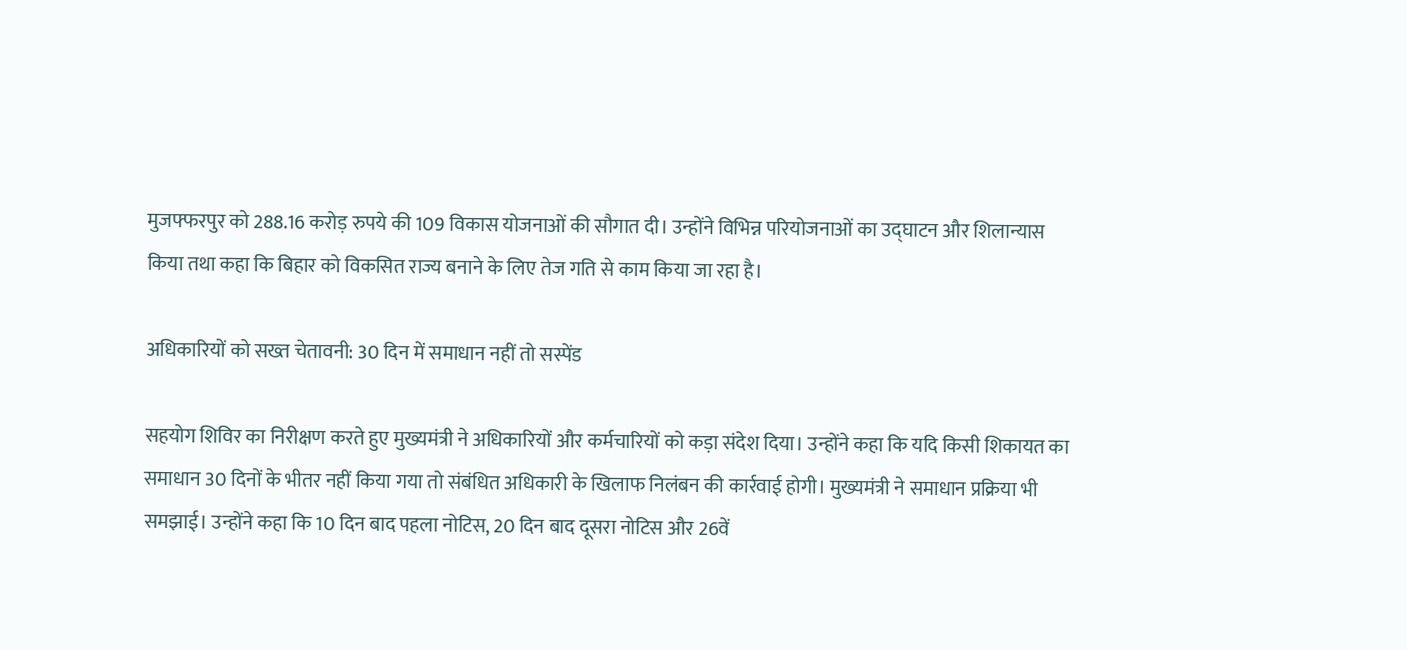मुजफ्फरपुर को 288.16 करोड़ रुपये की 109 विकास योजनाओं की सौगात दी। उन्होंने विभिन्न परियोजनाओं का उद्घाटन और शिलान्यास किया तथा कहा कि बिहार को विकसित राज्य बनाने के लिए तेज गति से काम किया जा रहा है।

अधिकारियों को सख्त चेतावनी: 30 दिन में समाधान नहीं तो सस्पेंड

सहयोग शिविर का निरीक्षण करते हुए मुख्यमंत्री ने अधिकारियों और कर्मचारियों को कड़ा संदेश दिया। उन्होंने कहा कि यदि किसी शिकायत का समाधान 30 दिनों के भीतर नहीं किया गया तो संबंधित अधिकारी के खिलाफ निलंबन की कार्रवाई होगी। मुख्यमंत्री ने समाधान प्रक्रिया भी समझाई। उन्होंने कहा कि 10 दिन बाद पहला नोटिस, 20 दिन बाद दूसरा नोटिस और 26वें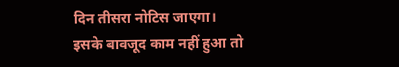दिन तीसरा नोटिस जाएगा। इसके बावजूद काम नहीं हुआ तो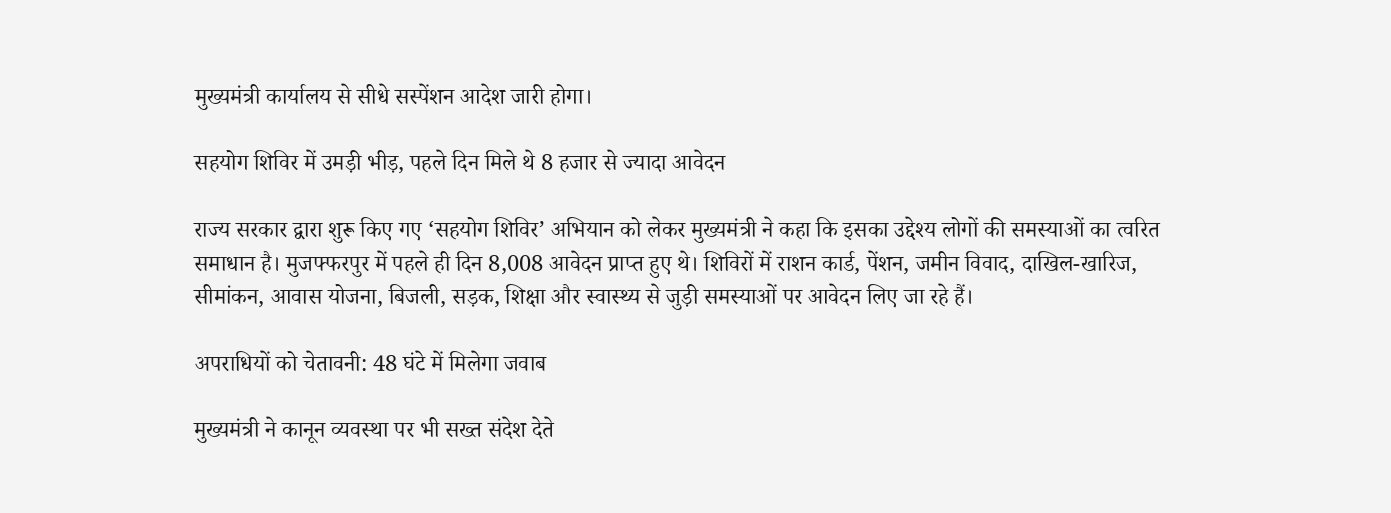मुख्यमंत्री कार्यालय से सीधे सस्पेंशन आदेश जारी होगा।

सहयोग शिविर में उमड़ी भीड़, पहले दिन मिले थे 8 हजार से ज्यादा आवेदन

राज्य सरकार द्वारा शुरू किए गए ‘सहयोग शिविर’ अभियान को लेकर मुख्यमंत्री ने कहा कि इसका उद्देश्य लोगों की समस्याओं का त्वरित समाधान है। मुजफ्फरपुर में पहले ही दिन 8,008 आवेदन प्राप्त हुए थे। शिविरों में राशन कार्ड, पेंशन, जमीन विवाद, दाखिल-खारिज, सीमांकन, आवास योजना, बिजली, सड़क, शिक्षा और स्वास्थ्य से जुड़ी समस्याओं पर आवेदन लिए जा रहे हैं।

अपराधियों को चेतावनी: 48 घंटे में मिलेगा जवाब

मुख्यमंत्री ने कानून व्यवस्था पर भी सख्त संदेश देते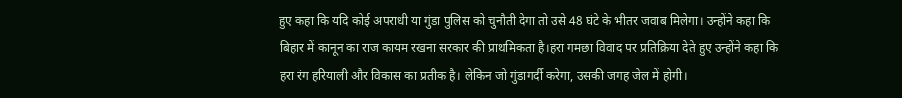हुए कहा कि यदि कोई अपराधी या गुंडा पुलिस को चुनौती देगा तो उसे 48 घंटे के भीतर जवाब मिलेगा। उन्होंने कहा कि बिहार में कानून का राज कायम रखना सरकार की प्राथमिकता है।हरा गमछा विवाद पर प्रतिक्रिया देते हुए उन्होंने कहा कि हरा रंग हरियाली और विकास का प्रतीक है। लेकिन जो गुंडागर्दी करेगा, उसकी जगह जेल में होगी।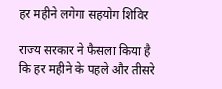हर महीने लगेगा सहयोग शिविर

राज्य सरकार ने फैसला किया है कि हर महीने के पहले और तीसरे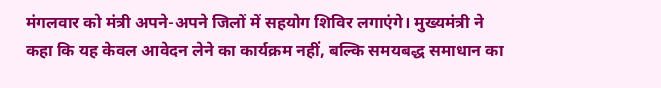मंगलवार को मंत्री अपने-अपने जिलों में सहयोग शिविर लगाएंगे। मुख्यमंत्री ने कहा कि यह केवल आवेदन लेने का कार्यक्रम नहीं, बल्कि समयबद्ध समाधान का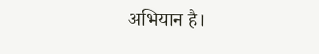अभियान है।